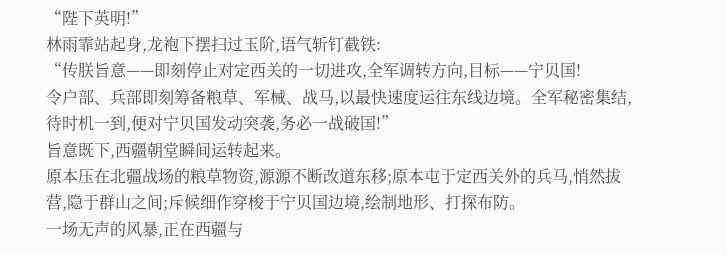“陛下英明!”
林雨霏站起身,龙袍下摆扫过玉阶,语气斩钉截铁:
“传朕旨意——即刻停止对定西关的一切进攻,全军调转方向,目标——宁贝国!
令户部、兵部即刻筹备粮草、军械、战马,以最快速度运往东线边境。全军秘密集结,待时机一到,便对宁贝国发动突袭,务必一战破国!”
旨意既下,西疆朝堂瞬间运转起来。
原本压在北疆战场的粮草物资,源源不断改道东移;原本屯于定西关外的兵马,悄然拔营,隐于群山之间;斥候细作穿梭于宁贝国边境,绘制地形、打探布防。
一场无声的风暴,正在西疆与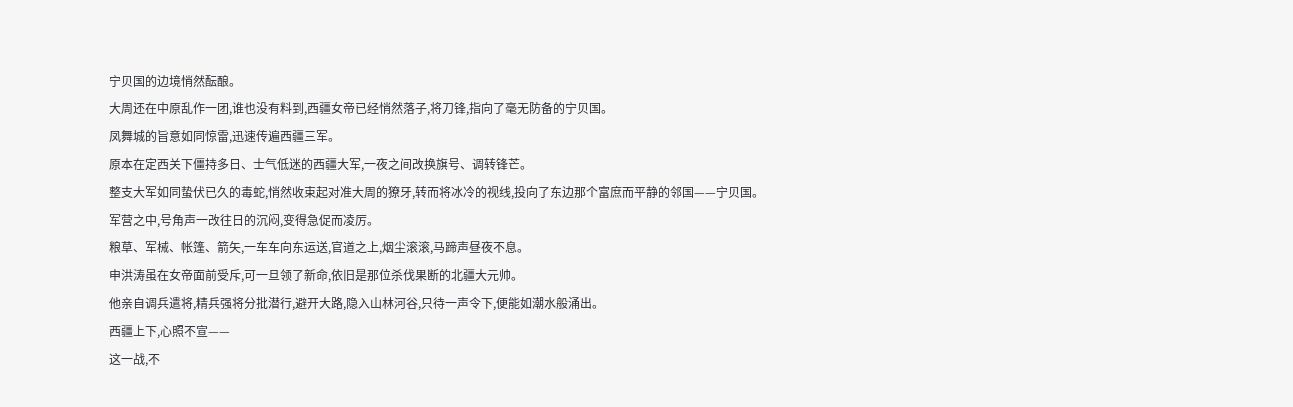宁贝国的边境悄然酝酿。
大周还在中原乱作一团,谁也没有料到,西疆女帝已经悄然落子,将刀锋,指向了毫无防备的宁贝国。
凤舞城的旨意如同惊雷,迅速传遍西疆三军。
原本在定西关下僵持多日、士气低迷的西疆大军,一夜之间改换旗号、调转锋芒。
整支大军如同蛰伏已久的毒蛇,悄然收束起对准大周的獠牙,转而将冰冷的视线,投向了东边那个富庶而平静的邻国——宁贝国。
军营之中,号角声一改往日的沉闷,变得急促而凌厉。
粮草、军械、帐篷、箭矢,一车车向东运送,官道之上,烟尘滚滚,马蹄声昼夜不息。
申洪涛虽在女帝面前受斥,可一旦领了新命,依旧是那位杀伐果断的北疆大元帅。
他亲自调兵遣将,精兵强将分批潜行,避开大路,隐入山林河谷,只待一声令下,便能如潮水般涌出。
西疆上下,心照不宣——
这一战,不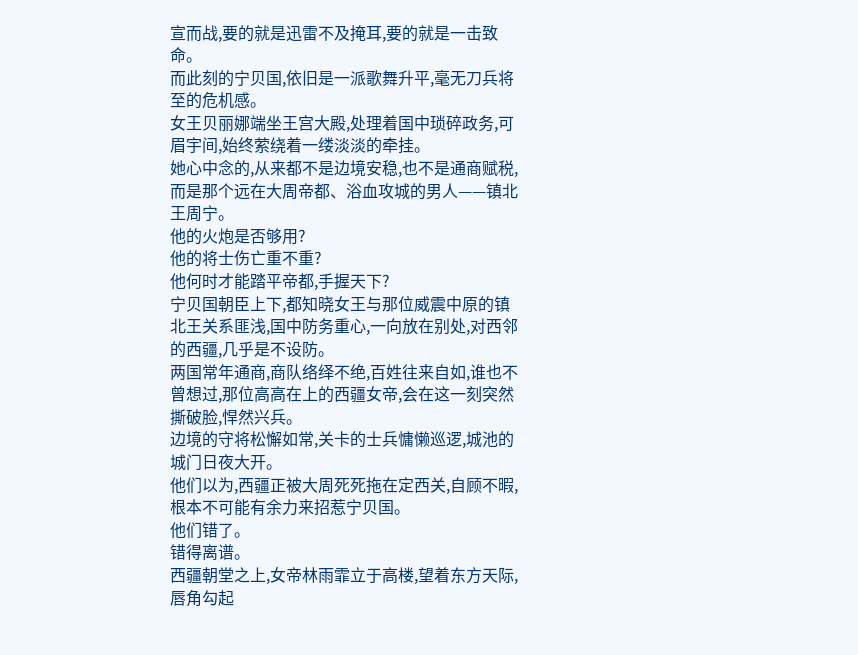宣而战,要的就是迅雷不及掩耳,要的就是一击致命。
而此刻的宁贝国,依旧是一派歌舞升平,毫无刀兵将至的危机感。
女王贝丽娜端坐王宫大殿,处理着国中琐碎政务,可眉宇间,始终萦绕着一缕淡淡的牵挂。
她心中念的,从来都不是边境安稳,也不是通商赋税,而是那个远在大周帝都、浴血攻城的男人——镇北王周宁。
他的火炮是否够用?
他的将士伤亡重不重?
他何时才能踏平帝都,手握天下?
宁贝国朝臣上下,都知晓女王与那位威震中原的镇北王关系匪浅,国中防务重心,一向放在别处,对西邻的西疆,几乎是不设防。
两国常年通商,商队络绎不绝,百姓往来自如,谁也不曾想过,那位高高在上的西疆女帝,会在这一刻突然撕破脸,悍然兴兵。
边境的守将松懈如常,关卡的士兵慵懒巡逻,城池的城门日夜大开。
他们以为,西疆正被大周死死拖在定西关,自顾不暇,根本不可能有余力来招惹宁贝国。
他们错了。
错得离谱。
西疆朝堂之上,女帝林雨霏立于高楼,望着东方天际,唇角勾起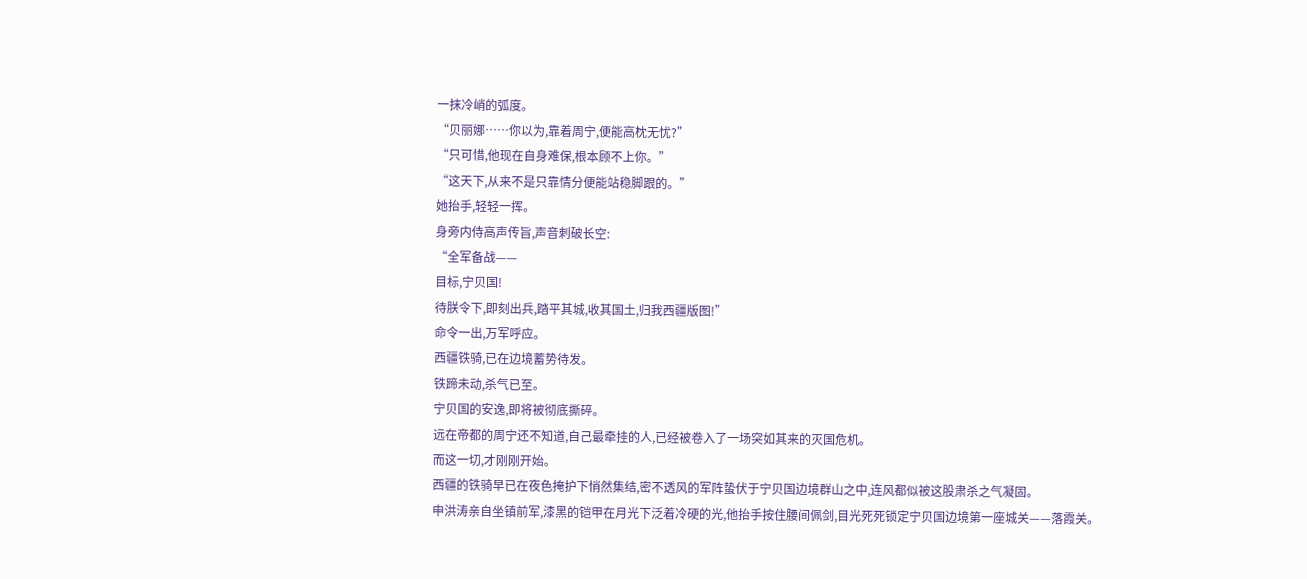一抹冷峭的弧度。
“贝丽娜……你以为,靠着周宁,便能高枕无忧?”
“只可惜,他现在自身难保,根本顾不上你。”
“这天下,从来不是只靠情分便能站稳脚跟的。”
她抬手,轻轻一挥。
身旁内侍高声传旨,声音刺破长空:
“全军备战——
目标,宁贝国!
待朕令下,即刻出兵,踏平其城,收其国土,归我西疆版图!”
命令一出,万军呼应。
西疆铁骑,已在边境蓄势待发。
铁蹄未动,杀气已至。
宁贝国的安逸,即将被彻底撕碎。
远在帝都的周宁还不知道,自己最牵挂的人,已经被卷入了一场突如其来的灭国危机。
而这一切,才刚刚开始。
西疆的铁骑早已在夜色掩护下悄然集结,密不透风的军阵蛰伏于宁贝国边境群山之中,连风都似被这股肃杀之气凝固。
申洪涛亲自坐镇前军,漆黑的铠甲在月光下泛着冷硬的光,他抬手按住腰间佩剑,目光死死锁定宁贝国边境第一座城关——落霞关。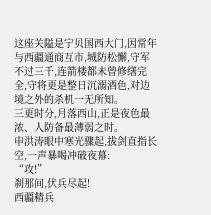这座关隘是宁贝国西大门,因常年与西疆通商互市,城防松懈,守军不过三千,连箭楼都未曾修缮完全,守将更是整日沉溺酒色,对边境之外的杀机一无所知。
三更时分,月落西山,正是夜色最浓、人防备最薄弱之时。
申洪涛眼中寒光骤起,拔剑直指长空,一声暴喝冲破夜幕:
“攻!”
刹那间,伏兵尽起!
西疆精兵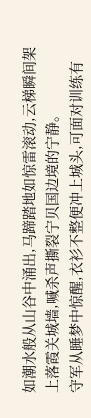如潮水般从山谷中涌出,马蹄踏地如惊雷滚动,云梯瞬间架上落霞关城墙,喊杀声撕裂宁贝国边境的宁静。
守军从睡梦中惊醒,衣衫不整便冲上城头,可面对训练有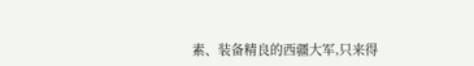素、装备精良的西疆大军,只来得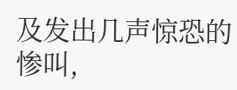及发出几声惊恐的惨叫,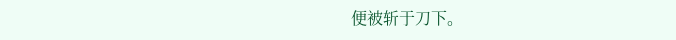便被斩于刀下。